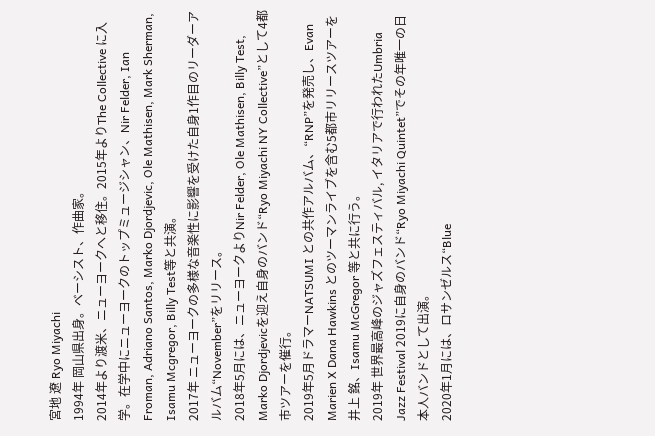宮地 遼 Ryo Miyachi
1994年 岡山県出身。ベーシスト、作曲家。
2014年より渡米、ニューヨークへと移住。2015年よりThe Collective に入学。在学中にニューヨークのトップミュージシャン、Nir Felder, Ian Froman, Adriano Santos, Marko Djordjevic, Ole Mathisen, Mark Sherman, Isamu Mcgregor, Billy Test等と共演。
2017年 ニューヨークの多様な音楽性に影響を受けた自身1作目のリーダーアルバム“November”をリリース。
2018年5月には、ニューヨークよりNir Felder, Ole Mathisen, Billy Test, Marko Djordjevicを迎え自身のバンド“Ryo Miyachi NY Collective”として4都市ツアーを催行。
2019年5月ドラマーNATSUMI との共作アルバム、“RNP”を発売し、Evan Marien X Dana Hawkins とのツーマンライブを含む5都市リリースツアーを井上 銘、Isamu McGregor 等と共に行う。
2019年 世界最高峰のジャズフェスティバル, イタリアで行われたUmbria Jazz Festival 2019に自身のバンド“Ryo Miyachi Quintet”でその年唯一の日本人バンドとして出演。
2020年1月には、ロサンゼルス“Blue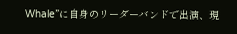Whale”に自身のリーダーバンドで出演、現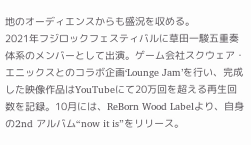地のオーディエンスからも盛況を収める。
2021年フジロックフェスティバルに草田一駿五重奏体系のメンバーとして出演。ゲーム会社スクウェア・エニックスとのコラボ企画‘Lounge Jam’を行い、完成した映像作品はYouTubeにて20万回を超える再生回数を記録。10月には、ReBorn Wood Labelより、自身の2nd アルバム“now it is”をリリース。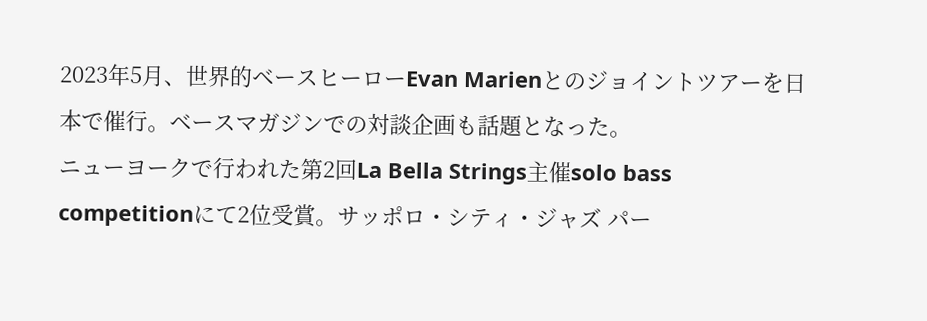2023年5月、世界的ベースヒーローEvan Marienとのジョイントツアーを日本で催行。ベースマガジンでの対談企画も話題となった。
ニューヨークで行われた第2回La Bella Strings主催solo bass competitionにて2位受賞。サッポロ・シティ・ジャズ パー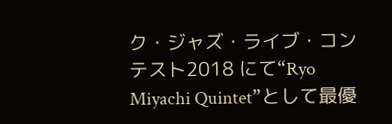ク・ジャズ・ライブ・コンテスト2018 にて“Ryo Miyachi Quintet”として最優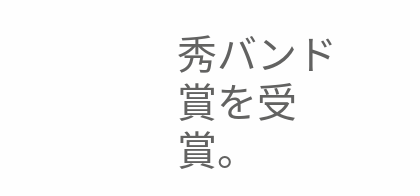秀バンド賞を受賞。